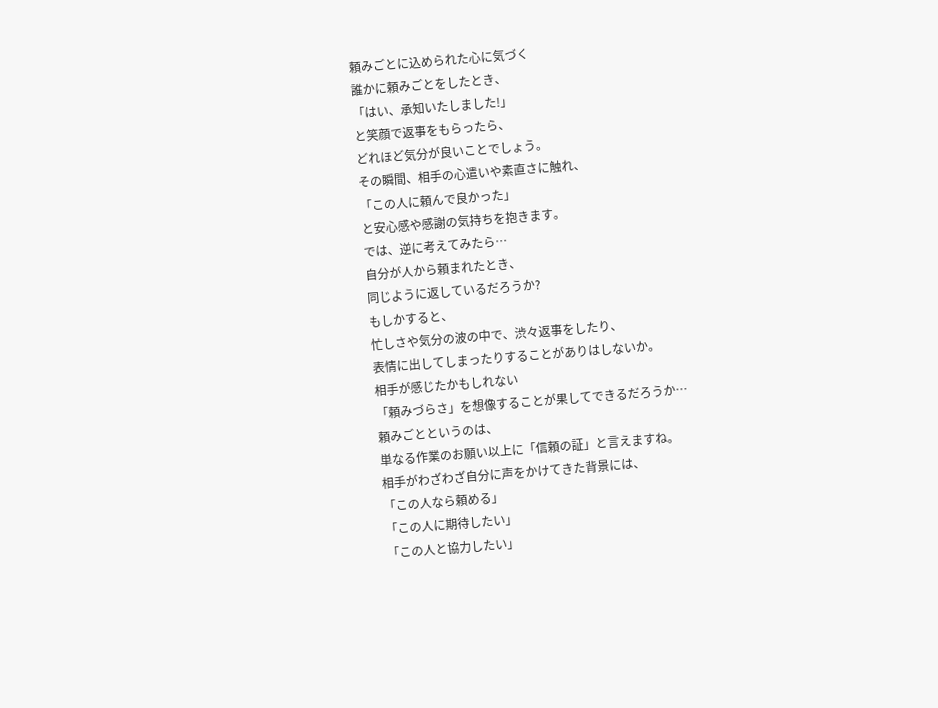頼みごとに込められた心に気づく
誰かに頼みごとをしたとき、
「はい、承知いたしました!」
と笑顔で返事をもらったら、
どれほど気分が良いことでしょう。
その瞬間、相手の心遣いや素直さに触れ、
「この人に頼んで良かった」
と安心感や感謝の気持ちを抱きます。
では、逆に考えてみたら…
自分が人から頼まれたとき、
同じように返しているだろうか?
もしかすると、
忙しさや気分の波の中で、渋々返事をしたり、
表情に出してしまったりすることがありはしないか。
相手が感じたかもしれない
「頼みづらさ」を想像することが果してできるだろうか…
頼みごとというのは、
単なる作業のお願い以上に「信頼の証」と言えますね。
相手がわざわざ自分に声をかけてきた背景には、
「この人なら頼める」
「この人に期待したい」
「この人と協力したい」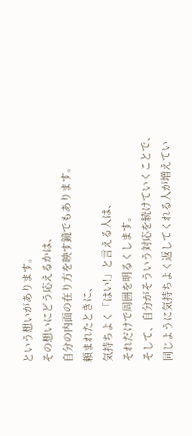という想いがあります。
その想いにどう応えるかは、
自分の内面の在り方を映す鏡でもあります。
頼まれたときに、
気持ちよく「はい!」と言える人は、
それだけで周囲を明るくします。
そして、自分がそういう対応を続けていくことで、
同じように気持ちよく返してくれる人が増えてい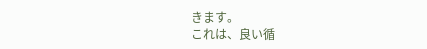きます。
これは、良い循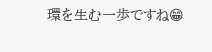環を生む一歩ですね😁